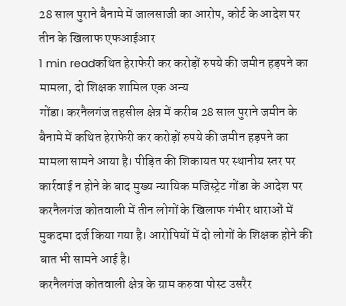28 साल पुराने बैनामे में जालसाजी का आरोप, कोर्ट के आदेश पर तीन के खिलाफ एफआईआर
1 min readकथित हेराफेरी कर करोड़ों रुपये की जमीन हड़पने का मामला, दो शिक्षक शामिल एक अन्य
गोंडा। करनैलगंज तहसील क्षेत्र में करीब 28 साल पुराने जमीन के बैनामे में कथित हेराफेरी कर करोड़ों रुपये की जमीन हड़पने का मामला सामने आया है। पीड़ित की शिकायत पर स्थानीय स्तर पर कार्रवाई न होने के बाद मुख्य न्यायिक मजिस्ट्रेट गोंडा के आदेश पर करनैलगंज कोतवाली में तीन लोगों के खिलाफ गंभीर धाराओं में मुकदमा दर्ज किया गया है। आरोपियों में दो लोगों के शिक्षक होने की बात भी सामने आई है।
करनैलगंज कोतवाली क्षेत्र के ग्राम करुवा पोस्ट उसरैर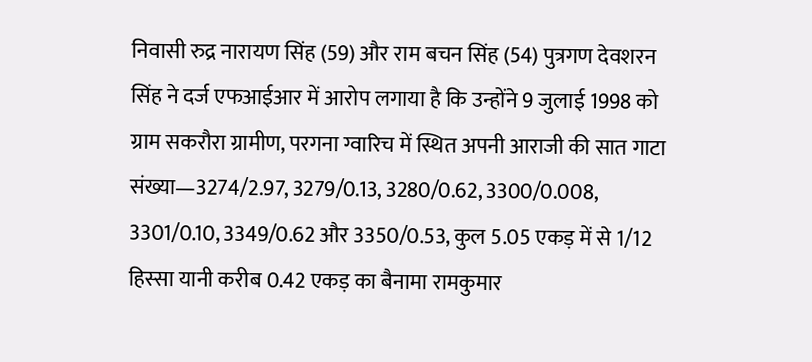निवासी रुद्र नारायण सिंह (59) और राम बचन सिंह (54) पुत्रगण देवशरन सिंह ने दर्ज एफआईआर में आरोप लगाया है कि उन्होंने 9 जुलाई 1998 को ग्राम सकरौरा ग्रामीण, परगना ग्वारिच में स्थित अपनी आराजी की सात गाटा संख्या—3274/2.97, 3279/0.13, 3280/0.62, 3300/0.008, 3301/0.10, 3349/0.62 और 3350/0.53, कुल 5.05 एकड़ में से 1/12 हिस्सा यानी करीब 0.42 एकड़ का बैनामा रामकुमार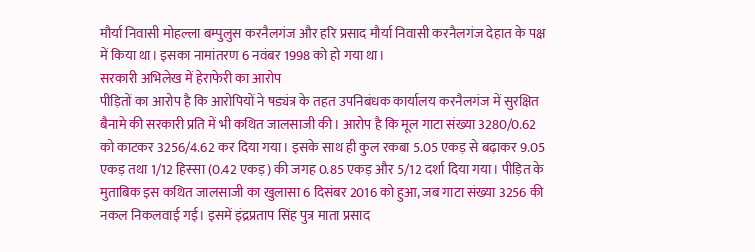मौर्या निवासी मोहल्ला बम्पुलुस करनैलगंज और हरि प्रसाद मौर्या निवासी करनैलगंज देहात के पक्ष में किया था। इसका नामांतरण 6 नवंबर 1998 को हो गया था।
सरकारी अभिलेख में हेराफेरी का आरोप
पीड़ितों का आरोप है कि आरोपियों ने षड्यंत्र के तहत उपनिबंधक कार्यालय करनैलगंज में सुरक्षित बैनामे की सरकारी प्रति में भी कथित जालसाजी की। आरोप है कि मूल गाटा संख्या 3280/0.62 को काटकर 3256/4.62 कर दिया गया। इसके साथ ही कुल रकबा 5.05 एकड़ से बढ़ाकर 9.05 एकड़ तथा 1/12 हिस्सा (0.42 एकड़) की जगह 0.85 एकड़ और 5/12 दर्शा दिया गया। पीड़ित के मुताबिक इस कथित जालसाजी का खुलासा 6 दिसंबर 2016 को हुआ, जब गाटा संख्या 3256 की नकल निकलवाई गई। इसमें इंद्रप्रताप सिंह पुत्र माता प्रसाद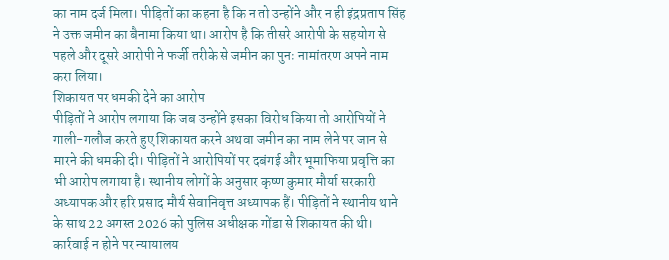का नाम दर्ज मिला। पीड़ितों का कहना है कि न तो उन्होंने और न ही इंद्रप्रताप सिंह ने उक्त जमीन का बैनामा किया था। आरोप है कि तीसरे आरोपी के सहयोग से पहले और दूसरे आरोपी ने फर्जी तरीके से जमीन का पुनः नामांतरण अपने नाम करा लिया।
शिकायत पर धमकी देने का आरोप
पीड़ितों ने आरोप लगाया कि जब उन्होंने इसका विरोध किया तो आरोपियों ने गाली-गलौज करते हुए शिकायत करने अथवा जमीन का नाम लेने पर जान से मारने की धमकी दी। पीड़ितों ने आरोपियों पर दबंगई और भूमाफिया प्रवृत्ति का भी आरोप लगाया है। स्थानीय लोगों के अनुसार कृष्ण कुमार मौर्या सरकारी अध्यापक और हरि प्रसाद मौर्य सेवानिवृत्त अध्यापक हैं। पीड़ितों ने स्थानीय थाने के साथ 22 अगस्त 2026 को पुलिस अधीक्षक गोंडा से शिकायत की थी। कार्रवाई न होने पर न्यायालय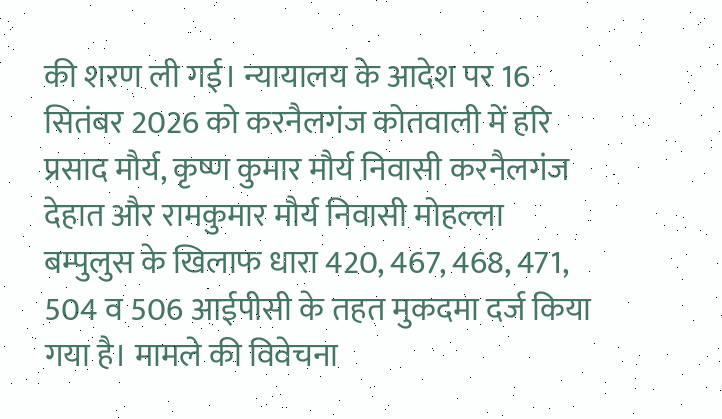की शरण ली गई। न्यायालय के आदेश पर 16 सितंबर 2026 को करनैलगंज कोतवाली में हरि प्रसाद मौर्य, कृष्ण कुमार मौर्य निवासी करनैलगंज देहात और रामकुमार मौर्य निवासी मोहल्ला बम्पुलुस के खिलाफ धारा 420, 467, 468, 471, 504 व 506 आईपीसी के तहत मुकदमा दर्ज किया गया है। मामले की विवेचना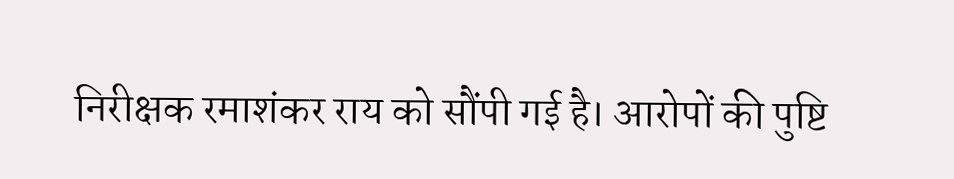निरीक्षक रमाशंकर राय को सौंपी गई है। आरोपों की पुष्टि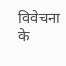विवेचना के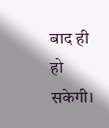बाद ही हो सकेगी।